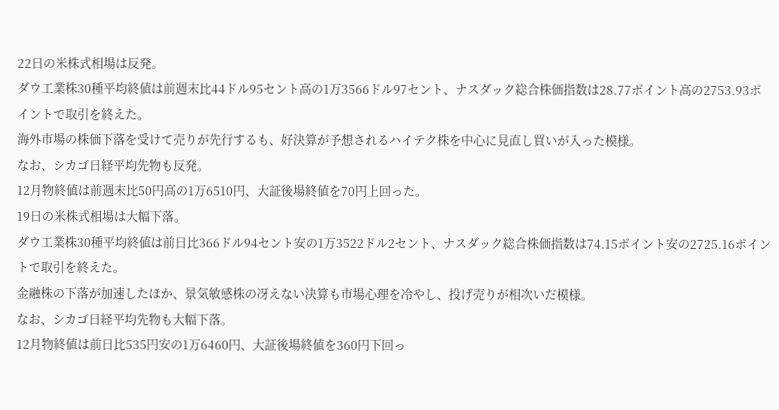22日の米株式相場は反発。
ダウ工業株30種平均終値は前週末比44ドル95セント高の1万3566ドル97セント、ナスダック総合株価指数は28.77ポイント高の2753.93ポイントで取引を終えた。
海外市場の株価下落を受けて売りが先行するも、好決算が予想されるハイテク株を中心に見直し買いが入った模様。
なお、シカゴ日経平均先物も反発。
12月物終値は前週末比50円高の1万6510円、大証後場終値を70円上回った。
19日の米株式相場は大幅下落。
ダウ工業株30種平均終値は前日比366ドル94セント安の1万3522ドル2セント、ナスダック総合株価指数は74.15ポイント安の2725.16ポイントで取引を終えた。
金融株の下落が加速したほか、景気敏感株の冴えない決算も市場心理を冷やし、投げ売りが相次いだ模様。
なお、シカゴ日経平均先物も大幅下落。
12月物終値は前日比535円安の1万6460円、大証後場終値を360円下回っ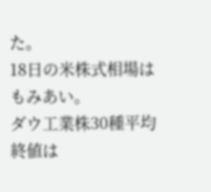た。
18日の米株式相場はもみあい。
ダウ工業株30種平均終値は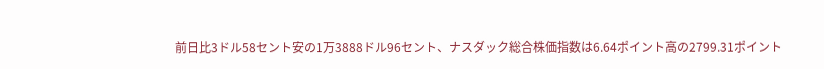前日比3ドル58セント安の1万3888ドル96セント、ナスダック総合株価指数は6.64ポイント高の2799.31ポイント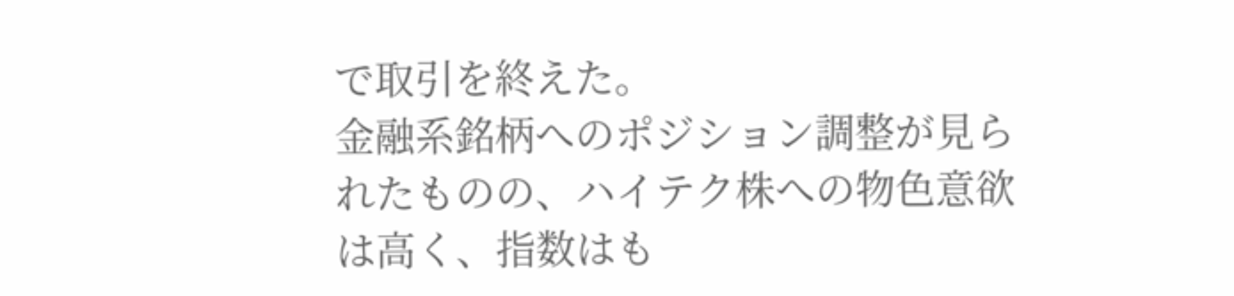で取引を終えた。
金融系銘柄へのポジション調整が見られたものの、ハイテク株への物色意欲は高く、指数はも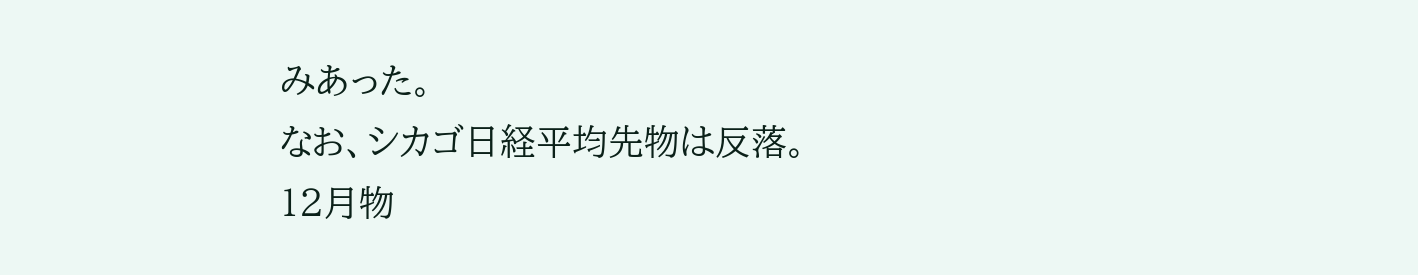みあった。
なお、シカゴ日経平均先物は反落。
12月物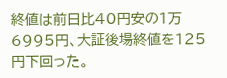終値は前日比40円安の1万6995円、大証後場終値を125円下回った。